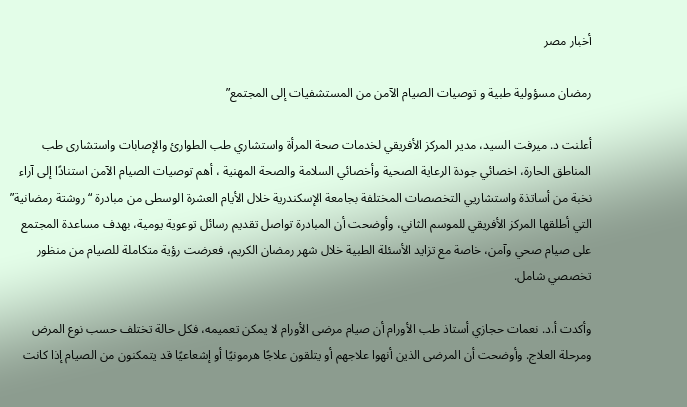أخبار مصر

رمضان مسؤولية طبية و توصيات الصيام الآمن من المستشفيات إلى المجتمع”

أعلنت د. ميرفت السيد، مدير المركز الأفريقي لخدمات صحة المرأة واستشاري طب الطوارئ والإصابات واستشارى طب المناطق الحارة، اخصائي جودة الرعاية الصحية وأخصائي السلامة والصحة المهنية ، أهم توصيات الصيام الآمن استنادًا إلى آراء نخبة من أساتذة واستشاريي التخصصات المختلفة بجامعة الإسكندرية خلال الأيام العشرة الوسطى من مبادرة “روشتة رمضانية” التي أطلقها المركز الأفريقي للموسم الثاني، وأوضحت أن المبادرة تواصل تقديم رسائل توعوية يومية، بهدف مساعدة المجتمع على صيام صحي وآمن، خاصة مع تزايد الأسئلة الطبية خلال شهر رمضان الكريم، فعرضت رؤية متكاملة للصيام من منظور تخصصي شامل.

وأكدت أ.د. نعمات حجازي أستاذ طب الأورام أن صيام مرضى الأورام لا يمكن تعميمه، فكل حالة تختلف حسب نوع المرض ومرحلة العلاج. وأوضحت أن المرضى الذين أنهوا علاجهم أو يتلقون علاجًا هرمونيًا أو إشعاعيًا قد يتمكنون من الصيام إذا كانت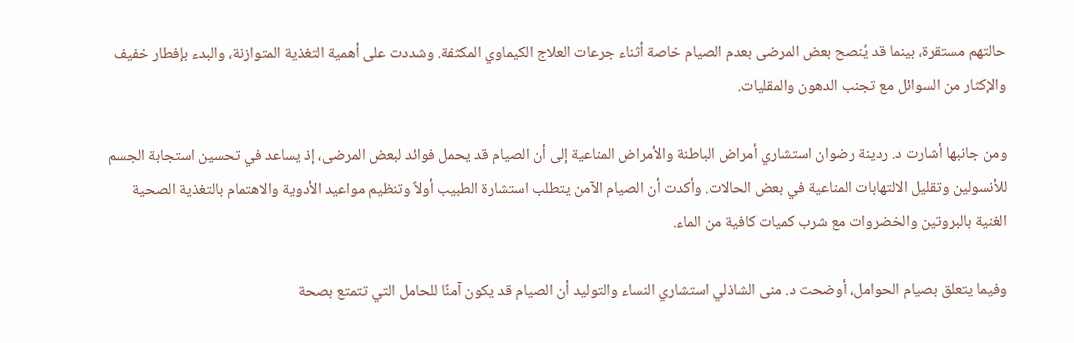حالتهم مستقرة، بينما قد يُنصح بعض المرضى بعدم الصيام خاصة أثناء جرعات العلاج الكيماوي المكثفة. وشددت على أهمية التغذية المتوازنة، والبدء بإفطار خفيف والإكثار من السوائل مع تجنب الدهون والمقليات.

ومن جانبها أشارت د. ردينة رضوان استشاري أمراض الباطنة والأمراض المناعية إلى أن الصيام قد يحمل فوائد لبعض المرضى، إذ يساعد في تحسين استجابة الجسم للأنسولين وتقليل الالتهابات المناعية في بعض الحالات. وأكدت أن الصيام الآمن يتطلب استشارة الطبيب أولاً وتنظيم مواعيد الأدوية والاهتمام بالتغذية الصحية الغنية بالبروتين والخضروات مع شرب كميات كافية من الماء.

وفيما يتعلق بصيام الحوامل، أوضحت د. منى الشاذلي استشاري النساء والتوليد أن الصيام قد يكون آمنًا للحامل التي تتمتع بصحة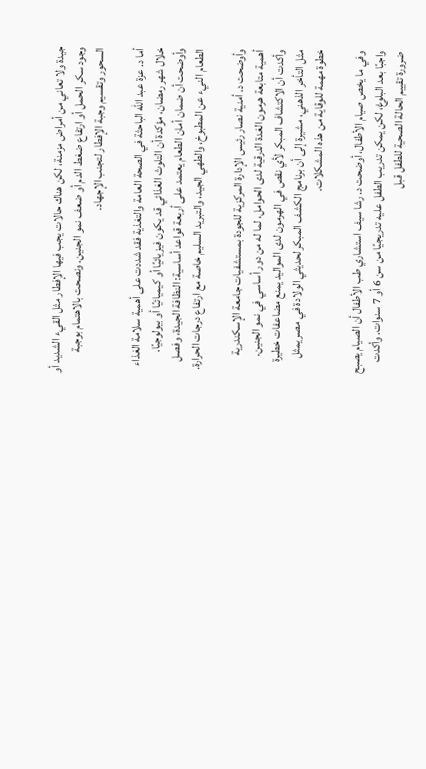جيدة ولا تعاني من أمراض مزمنة، لكن هناك حالات يجب فيها الإفطار مثل القيء الشديد أو وجود سكر الحمل أو ارتفاع ضغط الدم أو ضعف نمو الجنين. ونصحت بالاهتمام بوجبة السحور وتقسيم وجبة الإفطار لتجنب الإجهاد.

أما د. عزة عبد الله الباحثة في الصحة العامة والتغذية فقد شددت على أهمية سلامة الغذاء خلال شهر رمضان، مؤكدة أن التلوث الغذائي قد يكون فيزيائيًا أو كيميائيًا أو بيولوجيًا. وأوضحت أن ضمان أمان الطعام يعتمد على أربعة قواعد أساسية: النظافة الجيدة، وفصل الطعام النيء عن المطبوخ، والطهي الجيد، والتبريد السليم خاصة مع ارتفاع درجات الحرارة.

وأوضحت د. أمنية نصار رئيس الإدارة المركزية للجودة بمستشفيات جامعة الإسكندرية أهمية متابعة هرمون الغدة الدرقية لدى الحوامل، لما له من دور أساسي في نمو الجنين. وأكدت أن الاكتشاف المبكر لأي نقص في الهرمون لدى المواليد يمنع مضاعفات خطيرة مثل التأخر الذهني، مشيرة إلى أن برنامج الكشف المبكر لحديثي الولادة في مصر يمثل خطوة مهمة للوقاية من هذه المشكلات.

وفي ما يخص صيام الأطفال، أوضحت د. رشا سيف استشاري طب الأطفال أن الصيام يصبح واجبًا بعد البلوغ، لكن يمكن تدريب الطفل عليه تدريجيًا من سن 6 أو 7 سنوات. وأكدت ضرورة تقييم الحالة الصحية للطفل قبل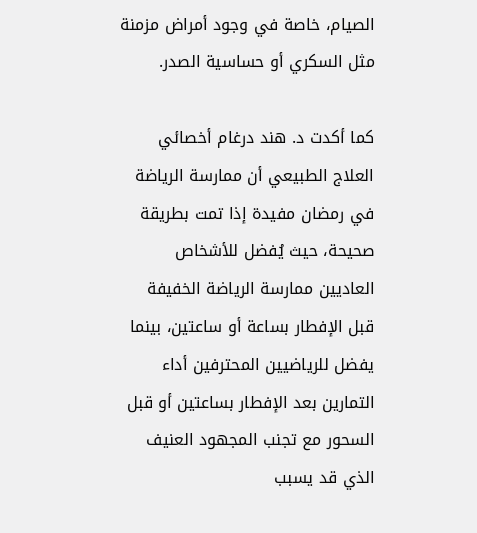الصيام، خاصة في وجود أمراض مزمنة مثل السكري أو حساسية الصدر.

كما أكدت د. هند درغام أخصائي العلاج الطبيعي أن ممارسة الرياضة في رمضان مفيدة إذا تمت بطريقة صحيحة، حيث يُفضل للأشخاص العاديين ممارسة الرياضة الخفيفة قبل الإفطار بساعة أو ساعتين، بينما يفضل للرياضيين المحترفين أداء التمارين بعد الإفطار بساعتين أو قبل السحور مع تجنب المجهود العنيف الذي قد يسبب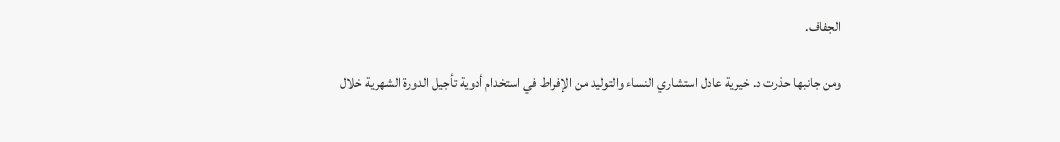الجفاف.

ومن جانبها حذرت د. خيرية عادل استشاري النساء والتوليد من الإفراط في استخدام أدوية تأجيل الدورة الشهرية خلال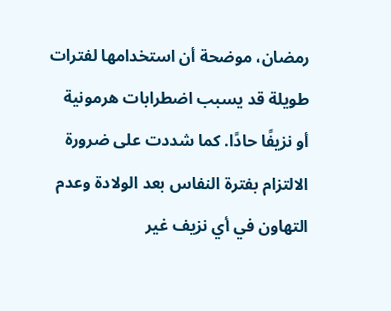رمضان، موضحة أن استخدامها لفترات طويلة قد يسبب اضطرابات هرمونية أو نزيفًا حادًا. كما شددت على ضرورة الالتزام بفترة النفاس بعد الولادة وعدم التهاون في أي نزيف غير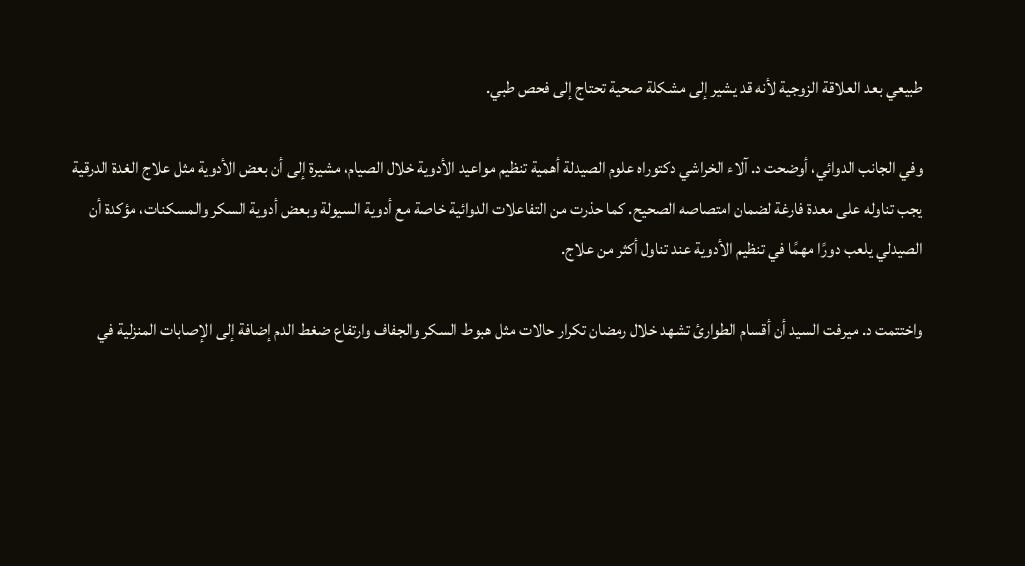طبيعي بعد العلاقة الزوجية لأنه قد يشير إلى مشكلة صحية تحتاج إلى فحص طبي.

وفي الجانب الدوائي، أوضحت د. آلاء الخراشي دكتوراه علوم الصيدلة أهمية تنظيم مواعيد الأدوية خلال الصيام، مشيرة إلى أن بعض الأدوية مثل علاج الغدة الدرقية يجب تناوله على معدة فارغة لضمان امتصاصه الصحيح. كما حذرت من التفاعلات الدوائية خاصة مع أدوية السيولة وبعض أدوية السكر والمسكنات، مؤكدة أن الصيدلي يلعب دورًا مهمًا في تنظيم الأدوية عند تناول أكثر من علاج.

واختتمت د. ميرفت السيد أن أقسام الطوارئ تشهد خلال رمضان تكرار حالات مثل هبوط السكر والجفاف وارتفاع ضغط الدم إضافة إلى الإصابات المنزلية في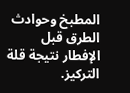المطبخ وحوادث الطرق قبل الإفطار نتيجة قلة التركيز.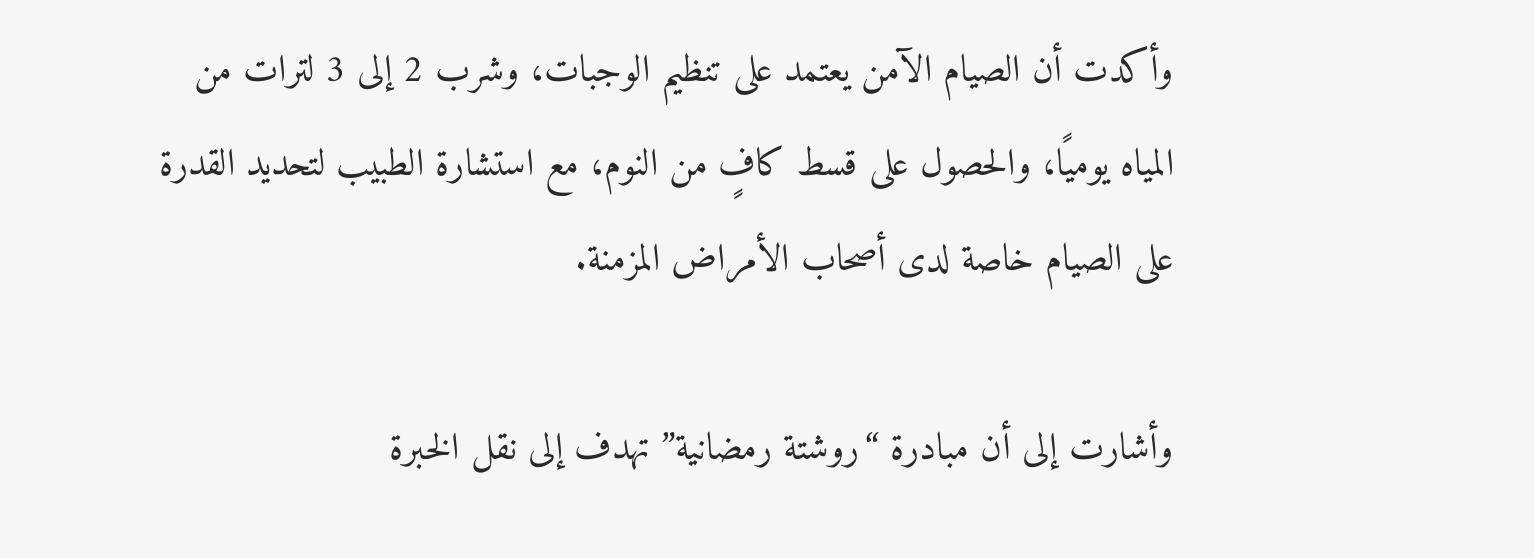وأكدت أن الصيام الآمن يعتمد على تنظيم الوجبات، وشرب 2 إلى 3 لترات من المياه يوميًا، والحصول على قسط كافٍ من النوم، مع استشارة الطبيب لتحديد القدرة على الصيام خاصة لدى أصحاب الأمراض المزمنة.

وأشارت إلى أن مبادرة “روشتة رمضانية” تهدف إلى نقل الخبرة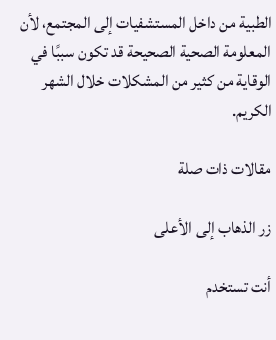الطبية من داخل المستشفيات إلى المجتمع، لأن المعلومة الصحية الصحيحة قد تكون سببًا في الوقاية من كثير من المشكلات خلال الشهر الكريم.

مقالات ذات صلة

زر الذهاب إلى الأعلى

أنت تستخدم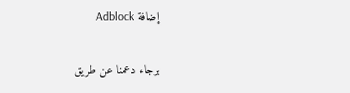إضافة Adblock

برجاء دعمنا عن طريق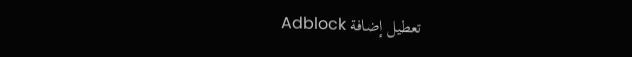تعطيل إضافة Adblock